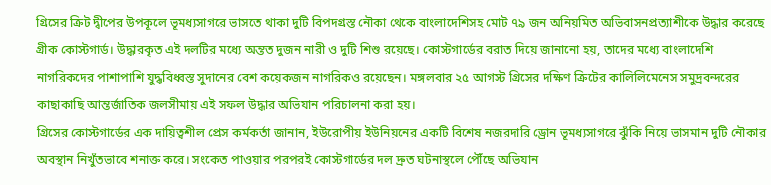গ্রিসের ক্রিট দ্বীপের উপকূলে ভূমধ্যসাগরে ভাসতে থাকা দুটি বিপদগ্রস্ত নৌকা থেকে বাংলাদেশিসহ মোট ৭৯ জন অনিয়মিত অভিবাসনপ্রত্যাশীকে উদ্ধার করেছে গ্রীক কোস্টগার্ড। উদ্ধারকৃত এই দলটির মধ্যে অন্তত দুজন নারী ও দুটি শিশু রয়েছে। কোস্টগার্ডের বরাত দিয়ে জানানো হয়, তাদের মধ্যে বাংলাদেশি নাগরিকদের পাশাপাশি যুদ্ধবিধ্বস্ত সুদানের বেশ কয়েকজন নাগরিকও রয়েছেন। মঙ্গলবার ২৫ আগস্ট গ্রিসের দক্ষিণ ক্রিটের কালিলিমেনেস সমুদ্রবন্দরের কাছাকাছি আন্তর্জাতিক জলসীমায় এই সফল উদ্ধার অভিযান পরিচালনা করা হয়।
গ্রিসের কোস্টগার্ডের এক দায়িত্বশীল প্রেস কর্মকর্তা জানান, ইউরোপীয় ইউনিয়নের একটি বিশেষ নজরদারি ড্রোন ভূমধ্যসাগরে ঝুঁকি নিয়ে ভাসমান দুটি নৌকার অবস্থান নিখুঁতভাবে শনাক্ত করে। সংকেত পাওয়ার পরপরই কোস্টগার্ডের দল দ্রুত ঘটনাস্থলে পৌঁছে অভিযান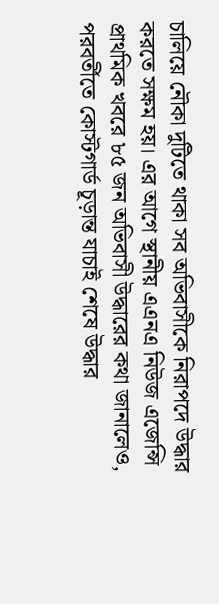চালিয়ে নৌকা দুটিতে থাকা সব অভিবাসীকে নিরাপদে উদ্ধার করতে সক্ষম হয়। এর আগে স্থানীয় এএনএ নিউজ এজেন্সি প্রাথমিক খবরে ৮৫ জন অভিবাসী উদ্ধারের কথা জানালেও, পরবর্তীতে কোস্টগার্ড চূড়ান্ত যাচাই শেষে উদ্ধার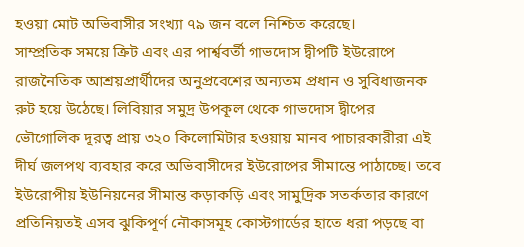হওয়া মোট অভিবাসীর সংখ্যা ৭৯ জন বলে নিশ্চিত করেছে।
সাম্প্রতিক সময়ে ক্রিট এবং এর পার্শ্ববর্তী গাভদোস দ্বীপটি ইউরোপে রাজনৈতিক আশ্রয়প্রার্থীদের অনুপ্রবেশের অন্যতম প্রধান ও সুবিধাজনক রুট হয়ে উঠেছে। লিবিয়ার সমুদ্র উপকূল থেকে গাভদোস দ্বীপের ভৌগোলিক দূরত্ব প্রায় ৩২০ কিলোমিটার হওয়ায় মানব পাচারকারীরা এই দীর্ঘ জলপথ ব্যবহার করে অভিবাসীদের ইউরোপের সীমান্তে পাঠাচ্ছে। তবে ইউরোপীয় ইউনিয়নের সীমান্ত কড়াকড়ি এবং সামুদ্রিক সতর্কতার কারণে প্রতিনিয়তই এসব ঝুকিপূর্ণ নৌকাসমূহ কোস্টগার্ডের হাতে ধরা পড়ছে বা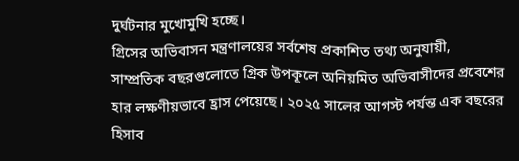দুর্ঘটনার মুখোমুখি হচ্ছে।
গ্রিসের অভিবাসন মন্ত্রণালয়ের সর্বশেষ প্রকাশিত তথ্য অনুযায়ী, সাম্প্রতিক বছরগুলোতে গ্রিক উপকূলে অনিয়মিত অভিবাসীদের প্রবেশের হার লক্ষণীয়ভাবে হ্রাস পেয়েছে। ২০২৫ সালের আগস্ট পর্যন্ত এক বছরের হিসাব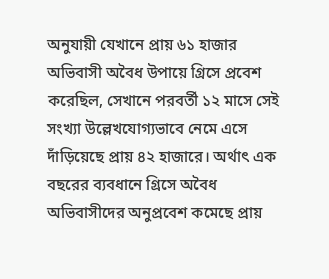অনুযায়ী যেখানে প্রায় ৬১ হাজার অভিবাসী অবৈধ উপায়ে গ্রিসে প্রবেশ করেছিল, সেখানে পরবর্তী ১২ মাসে সেই সংখ্যা উল্লেখযোগ্যভাবে নেমে এসে দাঁড়িয়েছে প্রায় ৪২ হাজারে। অর্থাৎ এক বছরের ব্যবধানে গ্রিসে অবৈধ অভিবাসীদের অনুপ্রবেশ কমেছে প্রায়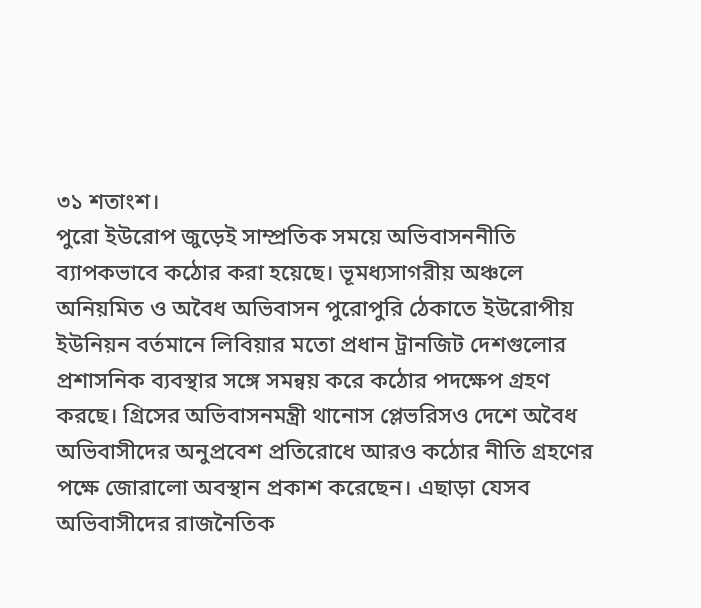৩১ শতাংশ।
পুরো ইউরোপ জুড়েই সাম্প্রতিক সময়ে অভিবাসননীতি ব্যাপকভাবে কঠোর করা হয়েছে। ভূমধ্যসাগরীয় অঞ্চলে অনিয়মিত ও অবৈধ অভিবাসন পুরোপুরি ঠেকাতে ইউরোপীয় ইউনিয়ন বর্তমানে লিবিয়ার মতো প্রধান ট্রানজিট দেশগুলোর প্রশাসনিক ব্যবস্থার সঙ্গে সমন্বয় করে কঠোর পদক্ষেপ গ্রহণ করছে। গ্রিসের অভিবাসনমন্ত্রী থানোস প্লেভরিসও দেশে অবৈধ অভিবাসীদের অনুপ্রবেশ প্রতিরোধে আরও কঠোর নীতি গ্রহণের পক্ষে জোরালো অবস্থান প্রকাশ করেছেন। এছাড়া যেসব অভিবাসীদের রাজনৈতিক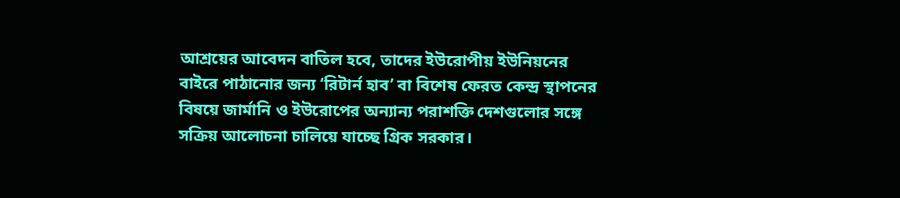আশ্রয়ের আবেদন বাতিল হবে, তাদের ইউরোপীয় ইউনিয়নের বাইরে পাঠানোর জন্য ‘রিটার্ন হাব’ বা বিশেষ ফেরত কেন্দ্র স্থাপনের বিষয়ে জার্মানি ও ইউরোপের অন্যান্য পরাশক্তি দেশগুলোর সঙ্গে সক্রিয় আলোচনা চালিয়ে যাচ্ছে গ্রিক সরকার।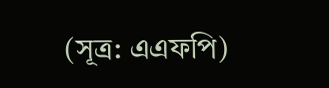(সূত্র: এএফপি)